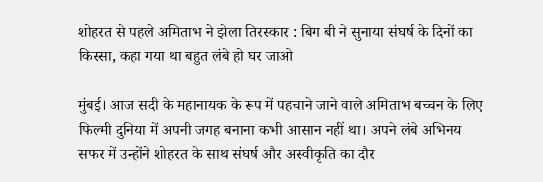शोहरत से पहले अमिताभ ने झेला तिरस्कार : बिग बी ने सुनाया संघर्ष के दिनों का किस्सा, कहा गया था बहुत लंबे हो घर जाओ

मुंबई। आज सदी के महानायक के रूप में पहचाने जाने वाले अमिताभ बच्चन के लिए फिल्मी दुनिया में अपनी जगह बनाना कभी आसान नहीं था। अपने लंबे अभिनय सफर में उन्होंने शोहरत के साथ संघर्ष और अस्वीकृति का दौर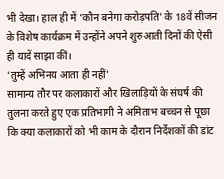भी देखा। हाल ही में ‘कौन बनेगा करोड़पति’ के 18वें सीजन के विशेष कार्यक्रम में उन्होंने अपने शुरुआती दिनों की ऐसी ही यादें साझा कीं।
‘तुम्हें अभिनय आता ही नहीं’
सामान्य तौर पर कलाकारों और खिलाड़ियों के संघर्ष की तुलना करते हुए एक प्रतिभागी ने अमिताभ बच्चन से पूछा कि क्या कलाकारों को भी काम के दौरान निर्देशकों की डांट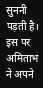सुननी पड़ती है। इस पर अमिताभ ने अपने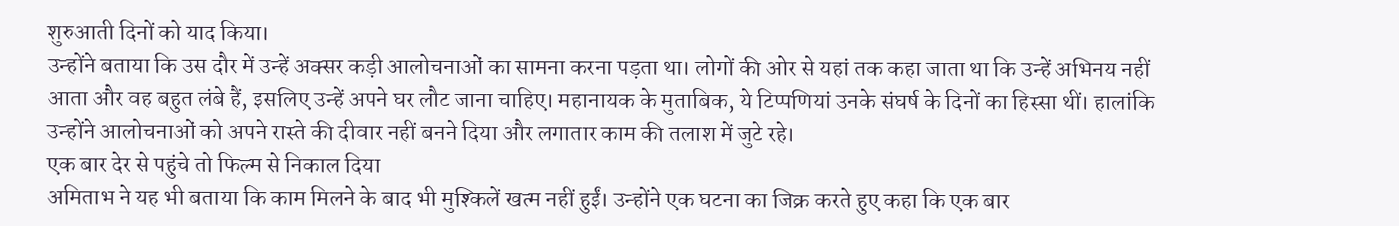शुरुआती दिनों को याद किया।
उन्होंने बताया कि उस दौर में उन्हें अक्सर कड़ी आलोचनाओं का सामना करना पड़ता था। लोगों की ओर से यहां तक कहा जाता था कि उन्हें अभिनय नहीं आता और वह बहुत लंबे हैं, इसलिए उन्हें अपने घर लौट जाना चाहिए। महानायक के मुताबिक, ये टिप्पणियां उनके संघर्ष के दिनों का हिस्सा थीं। हालांकि उन्होंने आलोचनाओं को अपने रास्ते की दीवार नहीं बनने दिया और लगातार काम की तलाश में जुटे रहे।
एक बार देर से पहुंचे तो फिल्म से निकाल दिया
अमिताभ ने यह भी बताया कि काम मिलने के बाद भी मुश्किलें खत्म नहीं हुईं। उन्होंने एक घटना का जिक्र करते हुए कहा कि एक बार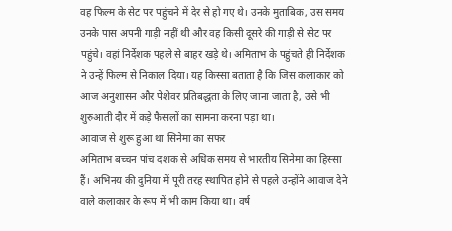वह फिल्म के सेट पर पहुंचने में देर से हो गए थे। उनके मुताबिक, उस समय उनके पास अपनी गाड़ी नहीं थी और वह किसी दूसरे की गाड़ी से सेट पर पहुंचे। वहां निर्देशक पहले से बाहर खड़े थे। अमिताभ के पहुंचते ही निर्देशक ने उन्हें फिल्म से निकाल दिया। यह किस्सा बताता है कि जिस कलाकार को आज अनुशासन और पेशेवर प्रतिबद्धता के लिए जाना जाता है, उसे भी शुरुआती दौर में कड़े फैसलों का सामना करना पड़ा था।
आवाज से शुरू हुआ था सिनेमा का सफर
अमिताभ बच्चन पांच दशक से अधिक समय से भारतीय सिनेमा का हिस्सा हैं। अभिनय की दुनिया में पूरी तरह स्थापित होने से पहले उन्होंने आवाज देने वाले कलाकार के रूप में भी काम किया था। वर्ष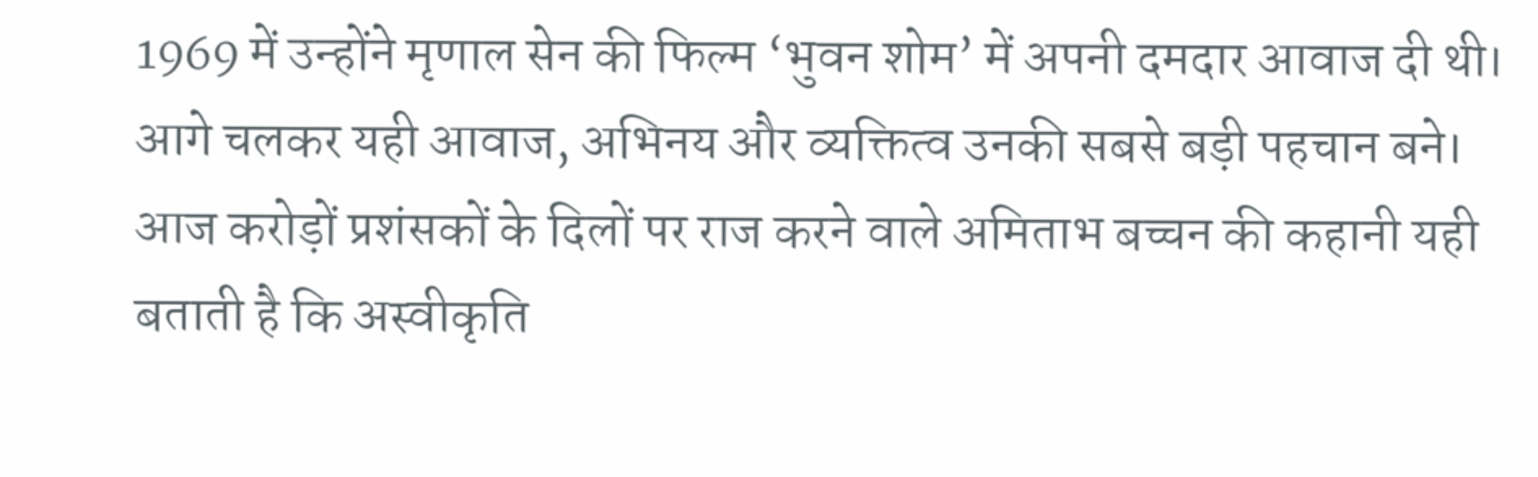1969 में उन्होंने मृणाल सेन की फिल्म ‘भुवन शोम’ में अपनी दमदार आवाज दी थी। आगे चलकर यही आवाज, अभिनय और व्यक्तित्व उनकी सबसे बड़ी पहचान बने।
आज करोड़ों प्रशंसकों के दिलों पर राज करने वाले अमिताभ बच्चन की कहानी यही बताती है कि अस्वीकृति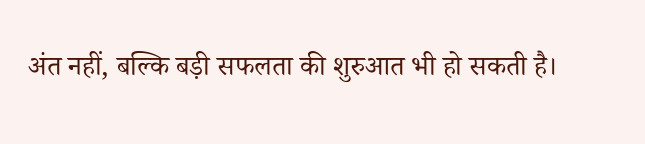अंत नहीं, बल्कि बड़ी सफलता की शुरुआत भी हो सकती है।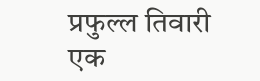प्रफुल्ल तिवारी
एक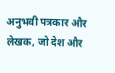अनुभवी पत्रकार और लेखक, जो देश और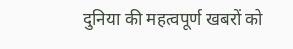दुनिया की महत्वपूर्ण खबरों को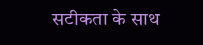सटीकता के साथ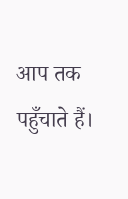आप तक पहुँचाते हैं।